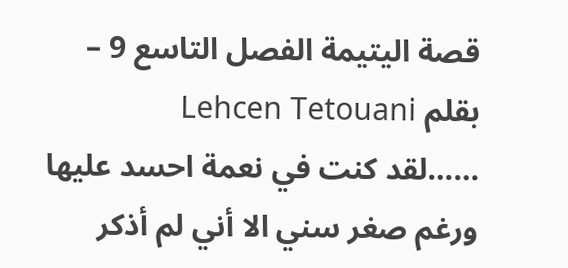قصة اليتيمة الفصل التاسع 9 – بقلم Lehcen Tetouani
……لقد كنت في نعمة احسد عليها ورغم صغر سني الا أني لم أذكر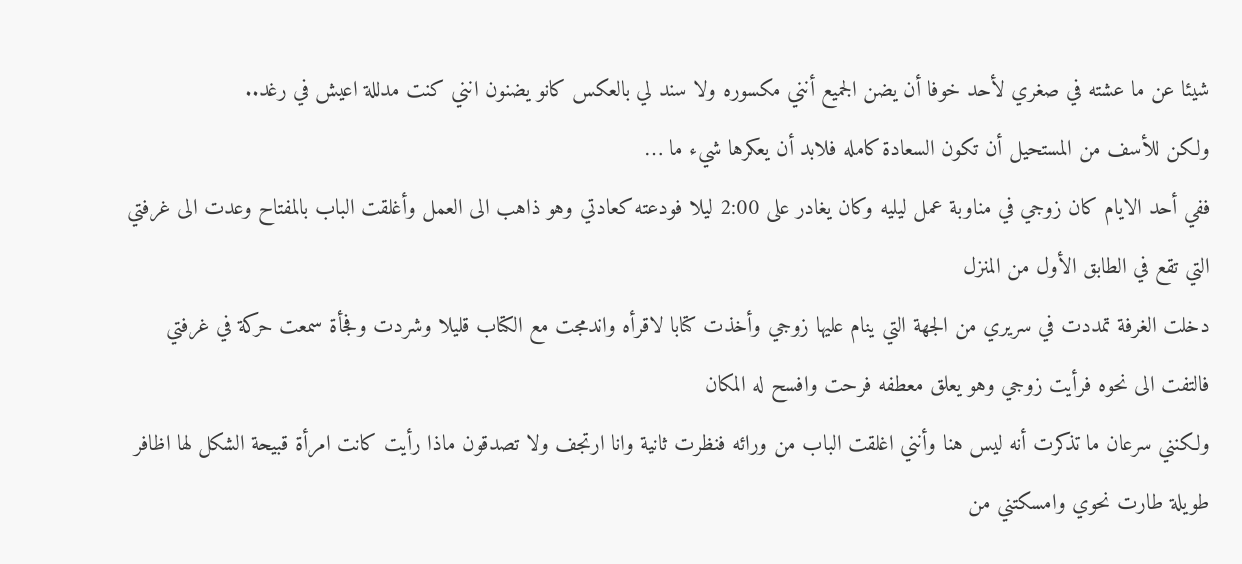شيئا عن ما عشته في صغري لأحد خوفا أن يضن الجميع أنني مكسوره ولا سند لي بالعكس كانو يضنون انني كنت مدللة اعيش في رغد..
ولكن للأسف من المستحيل أن تكون السعادة كامله فلابد أن يعكرها شيء ما …
ففي أحد الايام كان زوجي في مناوبة عمل ليليه وكان يغادر على 2:00 ليلا فودعته كعادتي وهو ذاهب الى العمل وأغلقت الباب بالمفتاح وعدت الى غرفتي التي تقع في الطابق الأول من المنزل
دخلت الغرفة تمددت في سريري من الجهة التي ينام عليها زوجي وأخذت كتابا لاقرأه واندمجت مع الكتاب قليلا وشردت وفجأة سمعت حركة في غرفتي فالتفت الى نحوه فرأيت زوجي وهو يعلق معطفه فرحت وافسح له المكان
ولكنني سرعان ما تذكرت أنه ليس هنا وأنني اغلقت الباب من ورائه فنظرت ثانية وانا ارتجف ولا تصدقون ماذا رأيت كانت امرأة قبيحة الشكل لها اظافر طويلة طارت نحوي وامسكتني من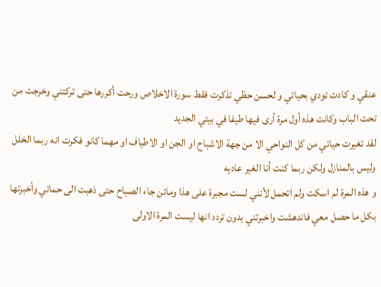عنقي و كادت تودي بحياتي و لحسن حظي تذكرت فقط سورة الاخلاص ورحت أكررها حتى تركتني وخرجت من تحت الباب وكانت هذه أول مرة أرى فيها طيفا في بيتي الجديد
لقد تغيرت حياتي من كل النواحي الا من جهة الاشباح او الجن او الاطياف او مهما كانو فكرت انه ربما الخلل وليس بالمنازل ولكن ربما كنت أنا الغير عاديه
و هذه المرة لم اسكت ولم اتحمل لأنني لست مجبرة على هذا ومائن جاء الصباح حتى ذهبت الى حماتي وأخبرتها بكل ما حصل معي فاندهشت واخبرتني بدون تردد انها ليست المرة الاولى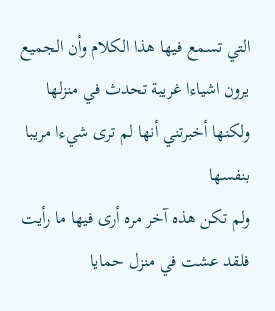التي تسمع فيها هذا الكلام وأن الجميع يرون اشياءا غريبة تحدث في منزلها ولكنها أخبرتني أنها لم ترى شيءا مريبا بنفسها
ولم تكن هذه آخر مره أرى فيها ما رأيت فلقد عشت في منزل حمايا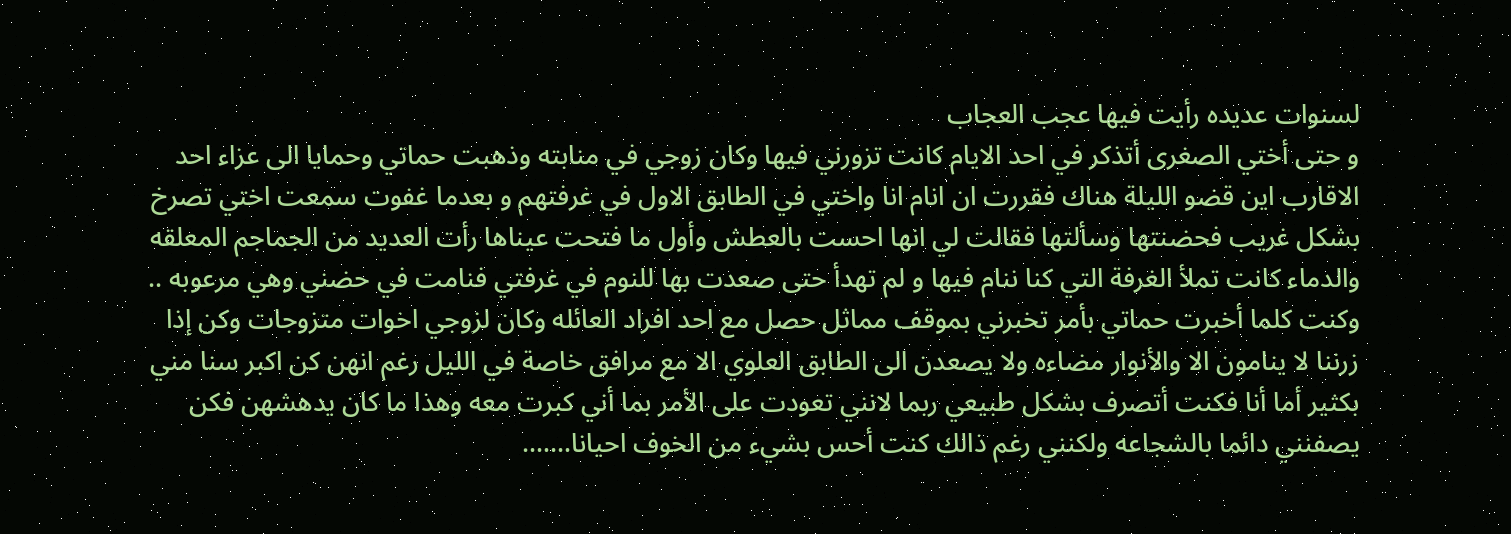لسنوات عديده رأيت فيها عجب العجاب
و حتى أختي الصغرى أتذكر في احد الايام كانت تزورني فيها وكان زوجي في منابته وذهبت حماتي وحمايا الى عزاء احد الاقارب اين قضو الليلة هناك فقررت ان انام انا واختي في الطابق الاول في غرفتهم و بعدما غفوت سمعت اختي تصرخ بشكل غريب فحضنتها وسألتها فقالت لي انها احست بالعطش وأول ما فتحت عيناها رأت العديد من الجماجم المعلقه والدماء كانت تملأ الغرفة التي كنا ننام فيها و لم تهدأ حتى صعدت بها للنوم في غرفتي فنامت في حضني وهي مرعوبه ..
وكنت كلما أخبرت حماتي بأمر تخبرني بموقف مماثل حصل مع احد افراد العائله وكان لزوجي اخوات متزوجات وكن إذا زرننا لا ينامون الا والأنوار مضاءه ولا يصعدن الى الطابق العلوي الا مع مرافق خاصة في الليل رغم انهن كن اكبر سنا مني بكثير أما أنا فكنت أتصرف بشكل طبيعي ربما لانني تعودت على الأمر بما أني كبرت معه وهذا ما كان يدهشهن فكن يصفنني دائما بالشجاعه ولكنني رغم ذالك كنت أحس بشيء من الخوف احيانا…….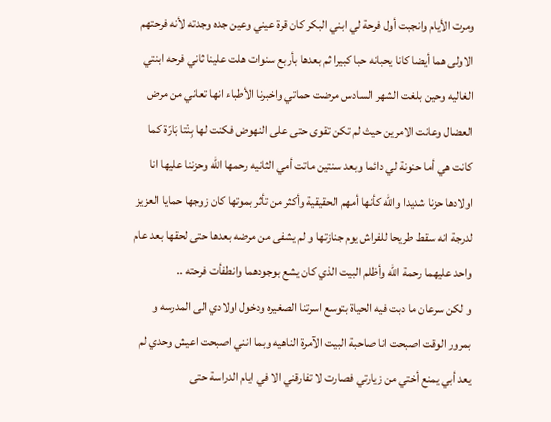ومرت الأيام وانجبت أول فرحة لي ابني البكر كان قرة عيني وعين جده وجدته لأنه فرحتهم الاولى هما أيضا كانا يحبانه حبا كبيرا ثم بعدها بأربع سنوات هلت علينا ثاني فرحه ابنتي الغاليه وحين بلغت الشهر السادس مرضت حماتي واخبرنا الأطباء انها تعاني من مرض العضال وعانت الامرين حيث لم تكن تقوى حتى على النهوض فكنت لها بِنْتا بَارّة كما كانت هي أما حنونة لي دائما وبعد سنتين ماتت أمي الثانيه رحمها الله وحزننا عليها انا اولادها حزنا شديدا والله كأنها أمهم الحقيقية وأكثر من تأثر بموتها كان زوجها حمايا العزيز
لدرجة انه سقط طريحا للفراش يوم جنازتها و لم يشفى من مرضه بعدها حتى لحقها بعد عام واحد عليهما رحمة الله وأظلم البيت الذي كان يشع بوجودهما وانطفأت فرحته ..
و لكن سرعان ما دبت فيه الحياة بتوسع اسرتنا الصغيره ودخول اولادي الى المدرسه و بمرور الوقت اصبحت انا صاحبة البيت الآمرة الناهيه وبما انني اصبحت اعيش وحدي لم يعد أبي يمنع أختي من زيارتي فصارت لا تفارقني الا في ايام الدراسة حتى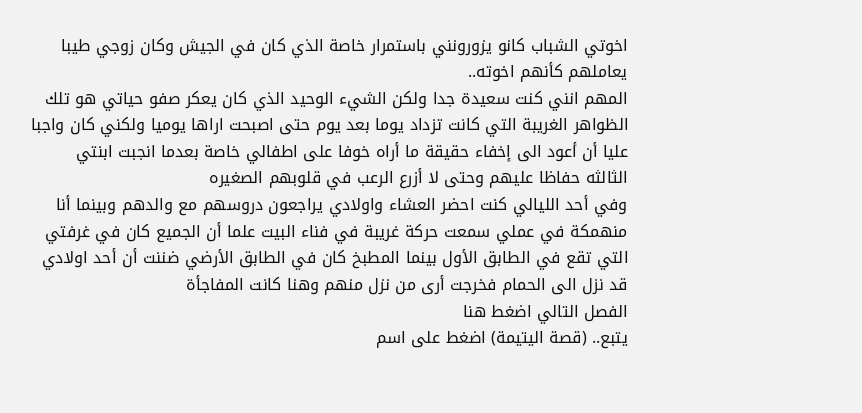اخوتي الشباب كانو يزورونني باستمرار خاصة الذي كان في الجيش وكان زوجي طيبا يعاملهم كأنهم اخوته..
المهم انني كنت سعيدة جدا ولكن الشيء الوحيد الذي كان يعكر صفو حياتي هو تلك الظواهر الغريبة التي كانت تزداد يوما بعد يوم حتى اصبحت اراها يوميا ولكني كان واجبا عليا أن أعود الى إخفاء حقيقة ما أراه خوفا على اطفالي خاصة بعدما انجبت ابنتي الثالثه حفاظا عليهم وحتى لا أزرع الرعب في قلوبهم الصغيره
وفي أحد الليالي كنت احضر العشاء واولادي يراجعون دروسهم مع والدهم وبينما أنا منهمكة في عملي سمعت حركة غريبة في فناء البيت علما أن الجميع كان في غرفتي التي تقع في الطابق الأول بينما المطبخ كان في الطابق الأرضي ضننت أن أحد اولادي قد نزل الى الحمام فخرجت أرى من نزل منهم وهنا كانت المفاجأة
الفصل التالي اضغط هنا
يتبع.. (قصة اليتيمة) اضغط على اسم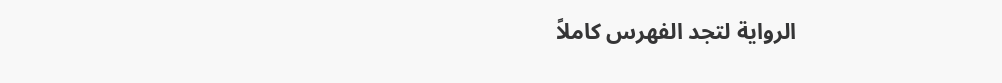الرواية لتجد الفهرس كاملاً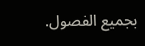بجميع الفصول.